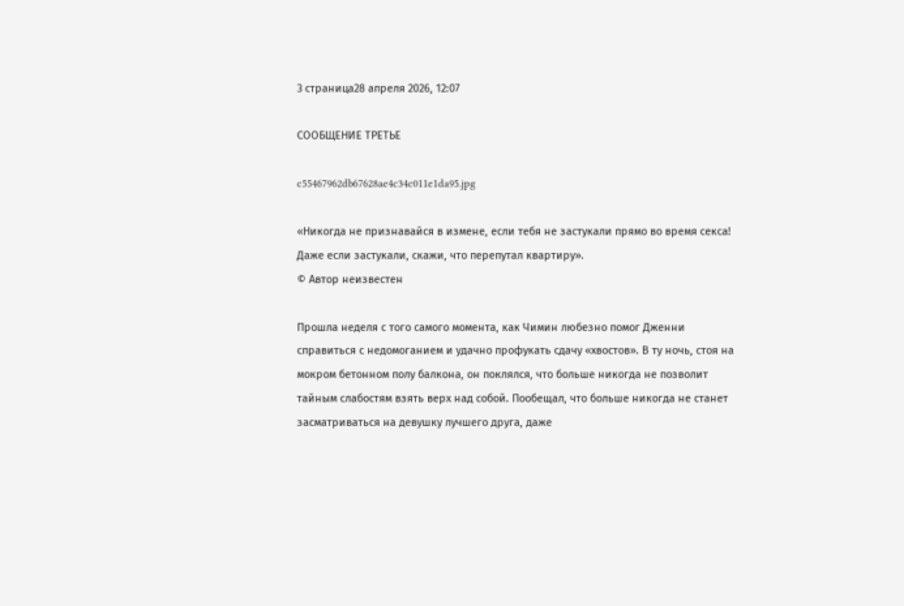3 страница28 апреля 2026, 12:07

СООБЩЕНИЕ ТРЕТЬЕ

c55467962db67628ae4c34c011e1da95.jpg

«Никогда не признавайся в измене, если тебя не застукали прямо во время секса! Даже если застукали, скажи, что перепутал квартиру».
© Автор неизвестен

Прошла неделя с того самого момента, как Чимин любезно помог Дженни справиться с недомоганием и удачно профукать сдачу «хвостов». В ту ночь, стоя на мокром бетонном полу балкона, он поклялся, что больше никогда не позволит тайным слабостям взять верх над собой. Пообещал, что больше никогда не станет засматриваться на девушку лучшего друга, даже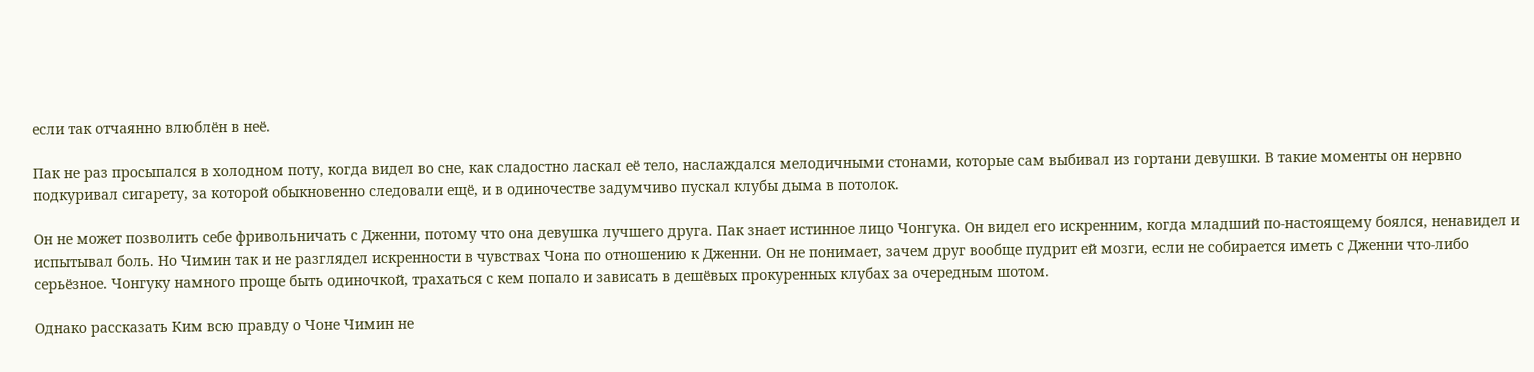если так отчаянно влюблён в неё.

Пак не раз просыпался в холодном поту, когда видел во сне, как сладостно ласкал её тело, наслаждался мелодичными стонами, которые сам выбивал из гортани девушки. В такие моменты он нервно подкуривал сигарету, за которой обыкновенно следовали ещё, и в одиночестве задумчиво пускал клубы дыма в потолок.

Он не может позволить себе фривольничать с Дженни, потому что она девушка лучшего друга. Пак знает истинное лицо Чонгука. Он видел его искренним, когда младший по-настоящему боялся, ненавидел и испытывал боль. Но Чимин так и не разглядел искренности в чувствах Чона по отношению к Дженни. Он не понимает, зачем друг вообще пудрит ей мозги, если не собирается иметь с Дженни что-либо серьёзное. Чонгуку намного проще быть одиночкой, трахаться с кем попало и зависать в дешёвых прокуренных клубах за очередным шотом.

Однако рассказать Ким всю правду о Чоне Чимин не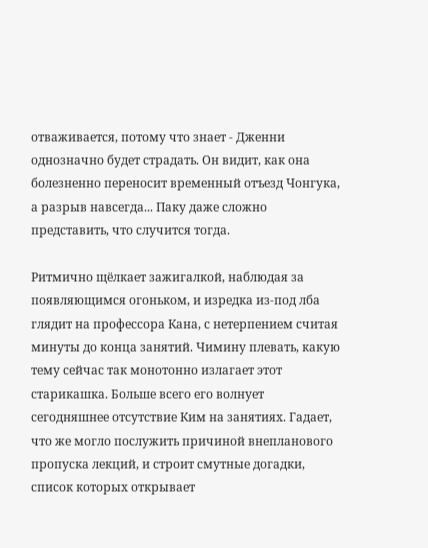отваживается, потому что знает - Дженни однозначно будет страдать. Он видит, как она болезненно переносит временный отъезд Чонгука, а разрыв навсегда... Паку даже сложно представить, что случится тогда.

Ритмично щёлкает зажигалкой, наблюдая за появляющимся огоньком, и изредка из-под лба глядит на профессора Кана, с нетерпением считая минуты до конца занятий. Чимину плевать, какую тему сейчас так монотонно излагает этот старикашка. Больше всего его волнует сегодняшнее отсутствие Ким на занятиях. Гадает, что же могло послужить причиной внепланового пропуска лекций, и строит смутные догадки, список которых открывает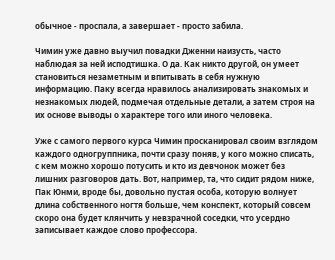обычное - проспала, а завершает - просто забила.

Чимин уже давно выучил повадки Дженни наизусть, часто наблюдая за ней исподтишка. О да. Как никто другой, он умеет становиться незаметным и впитывать в себя нужную информацию. Паку всегда нравилось анализировать знакомых и незнакомых людей, подмечая отдельные детали, а затем строя на их основе выводы о характере того или иного человека.

Уже с самого первого курса Чимин просканировал своим взглядом каждого одногруппника, почти сразу поняв, у кого можно списать, с кем можно хорошо потусить и кто из девчонок может без лишних разговоров дать. Вот, например, та, что сидит рядом ниже, Пак Юнми, вроде бы, довольно пустая особа, которую волнует длина собственного ногтя больше, чем конспект, который совсем скоро она будет клянчить у невзрачной соседки, что усердно записывает каждое слово профессора.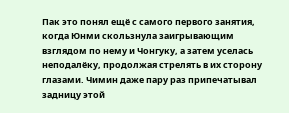Пак это понял ещё с самого первого занятия, когда Юнми скользнула заигрывающим взглядом по нему и Чонгуку, а затем уселась неподалёку, продолжая стрелять в их сторону глазами. Чимин даже пару раз припечатывал задницу этой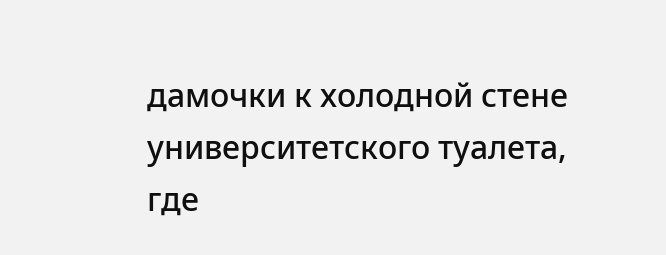дамочки к холодной стене университетского туалета, где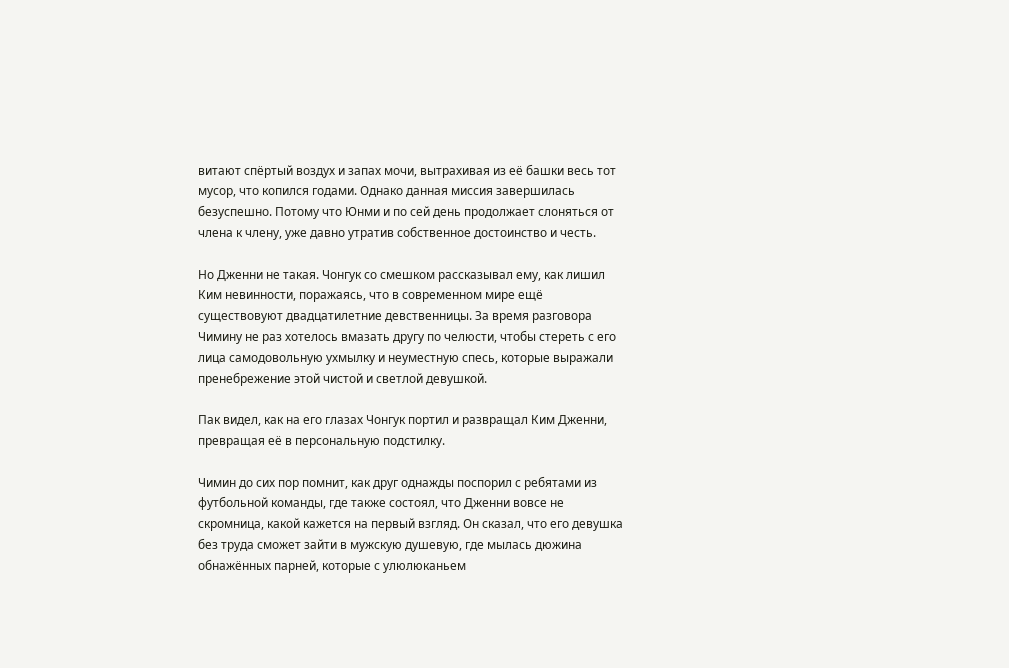витают спёртый воздух и запах мочи, вытрахивая из её башки весь тот мусор, что копился годами. Однако данная миссия завершилась безуспешно. Потому что Юнми и по сей день продолжает слоняться от члена к члену, уже давно утратив собственное достоинство и честь.

Но Дженни не такая. Чонгук со смешком рассказывал ему, как лишил Ким невинности, поражаясь, что в современном мире ещё существовуют двадцатилетние девственницы. За время разговора Чимину не раз хотелось вмазать другу по челюсти, чтобы стереть с его лица самодовольную ухмылку и неуместную спесь, которые выражали пренебрежение этой чистой и светлой девушкой.

Пак видел, как на его глазах Чонгук портил и развращал Ким Дженни, превращая её в персональную подстилку.

Чимин до сих пор помнит, как друг однажды поспорил с ребятами из футбольной команды, где также состоял, что Дженни вовсе не скромница, какой кажется на первый взгляд. Он сказал, что его девушка без труда сможет зайти в мужскую душевую, где мылась дюжина обнажённых парней, которые с улюлюканьем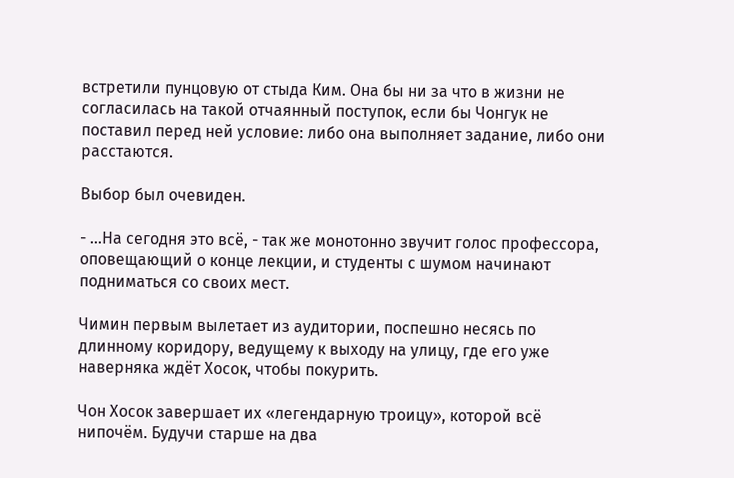встретили пунцовую от стыда Ким. Она бы ни за что в жизни не согласилась на такой отчаянный поступок, если бы Чонгук не поставил перед ней условие: либо она выполняет задание, либо они расстаются.

Выбор был очевиден.

- ...На сегодня это всё, - так же монотонно звучит голос профессора, оповещающий о конце лекции, и студенты с шумом начинают подниматься со своих мест.

Чимин первым вылетает из аудитории, поспешно несясь по длинному коридору, ведущему к выходу на улицу, где его уже наверняка ждёт Хосок, чтобы покурить.

Чон Хосок завершает их «легендарную троицу», которой всё нипочём. Будучи старше на два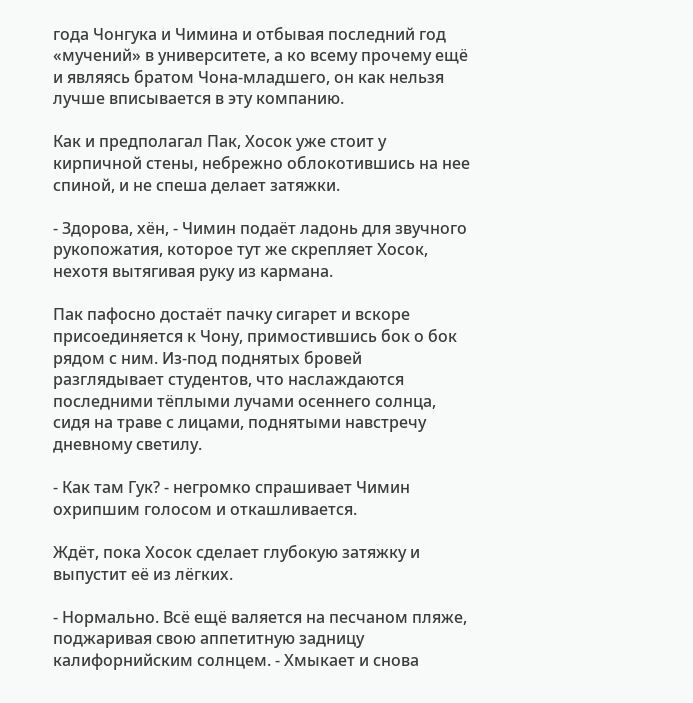года Чонгука и Чимина и отбывая последний год «мучений» в университете, а ко всему прочему ещё и являясь братом Чона-младшего, он как нельзя лучше вписывается в эту компанию.

Как и предполагал Пак, Хосок уже стоит у кирпичной стены, небрежно облокотившись на нее спиной, и не спеша делает затяжки.

- Здорова, хён, - Чимин подаёт ладонь для звучного рукопожатия, которое тут же скрепляет Хосок, нехотя вытягивая руку из кармана.

Пак пафосно достаёт пачку сигарет и вскоре присоединяется к Чону, примостившись бок о бок рядом с ним. Из-под поднятых бровей разглядывает студентов, что наслаждаются последними тёплыми лучами осеннего солнца, сидя на траве с лицами, поднятыми навстречу дневному светилу.

- Как там Гук? - негромко спрашивает Чимин охрипшим голосом и откашливается.

Ждёт, пока Хосок сделает глубокую затяжку и выпустит её из лёгких.

- Нормально. Всё ещё валяется на песчаном пляже, поджаривая свою аппетитную задницу калифорнийским солнцем. - Хмыкает и снова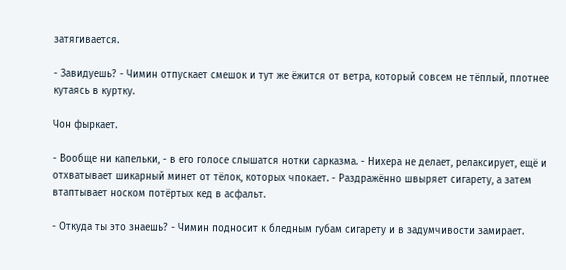затягивается.

- Завидуешь? - Чимин отпускает смешок и тут же ёжится от ветра, который совсем не тёплый, плотнее кутаясь в куртку.

Чон фыркает.

- Вообще ни капельки, - в его голосе слышатся нотки сарказма. - Нихера не делает, релаксирует, ещё и отхватывает шикарный минет от тёлок, которых чпокает. - Раздражённо швыряет сигарету, а затем втаптывает носком потёртых кед в асфальт.

- Откуда ты это знаешь? - Чимин подносит к бледным губам сигарету и в задумчивости замирает.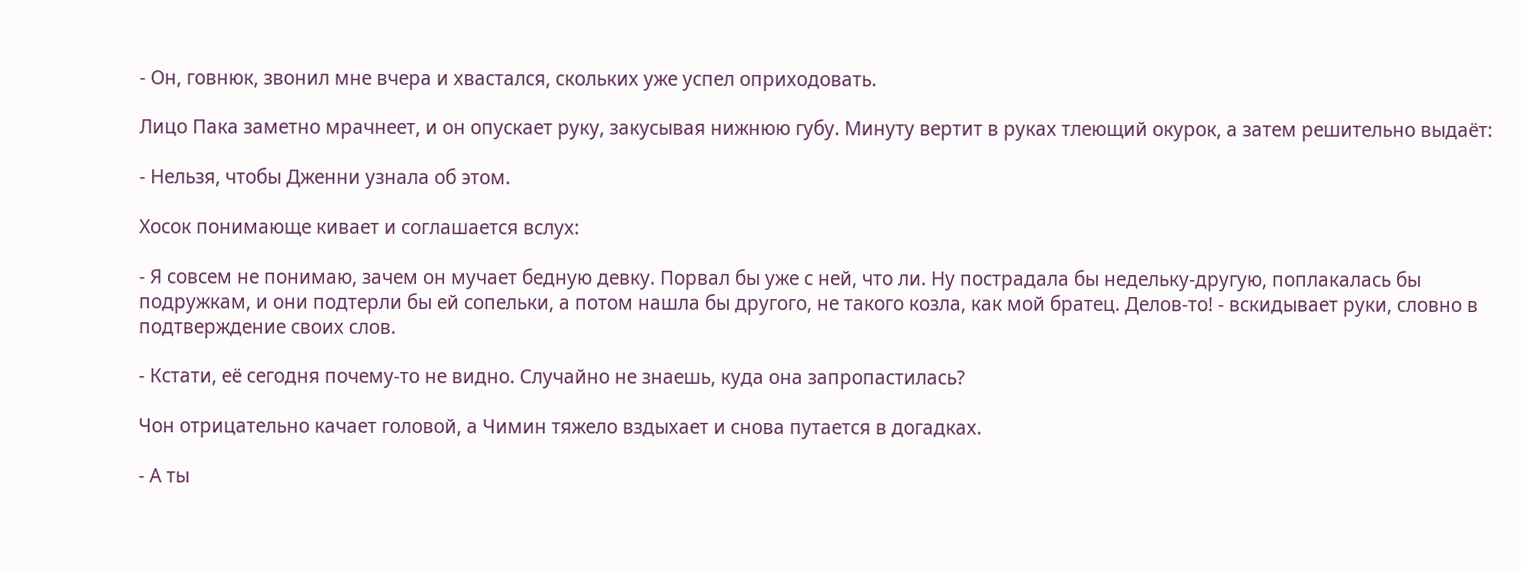- Он, говнюк, звонил мне вчера и хвастался, скольких уже успел оприходовать.

Лицо Пака заметно мрачнеет, и он опускает руку, закусывая нижнюю губу. Минуту вертит в руках тлеющий окурок, а затем решительно выдаёт:

- Нельзя, чтобы Дженни узнала об этом.

Хосок понимающе кивает и соглашается вслух:

- Я совсем не понимаю, зачем он мучает бедную девку. Порвал бы уже с ней, что ли. Ну пострадала бы недельку-другую, поплакалась бы подружкам, и они подтерли бы ей сопельки, а потом нашла бы другого, не такого козла, как мой братец. Делов-то! - вскидывает руки, словно в подтверждение своих слов.

- Кстати, её сегодня почему-то не видно. Случайно не знаешь, куда она запропастилась?

Чон отрицательно качает головой, а Чимин тяжело вздыхает и снова путается в догадках.

- А ты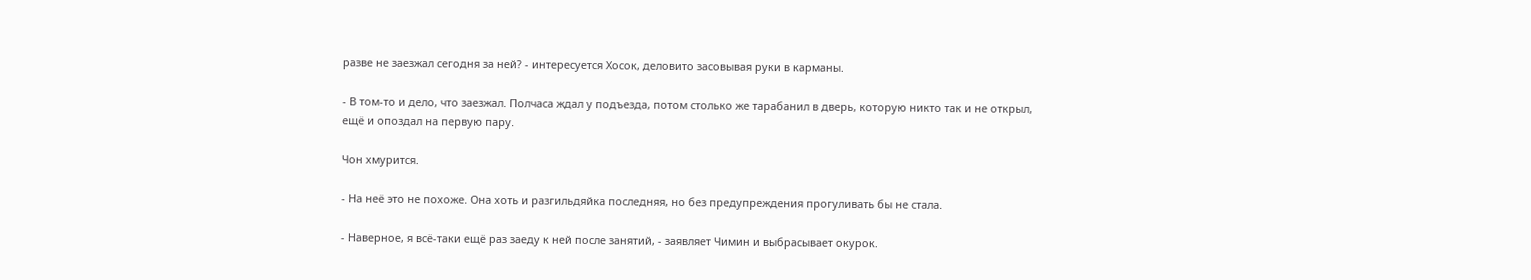разве не заезжал сегодня за ней? - интересуется Хосок, деловито засовывая руки в карманы.

- В том-то и дело, что заезжал. Полчаса ждал у подъезда, потом столько же тарабанил в дверь, которую никто так и не открыл, ещё и опоздал на первую пару.

Чон хмурится.

- На неё это не похоже. Она хоть и разгильдяйка последняя, но без предупреждения прогуливать бы не стала.

- Наверное, я всё-таки ещё раз заеду к ней после занятий, - заявляет Чимин и выбрасывает окурок.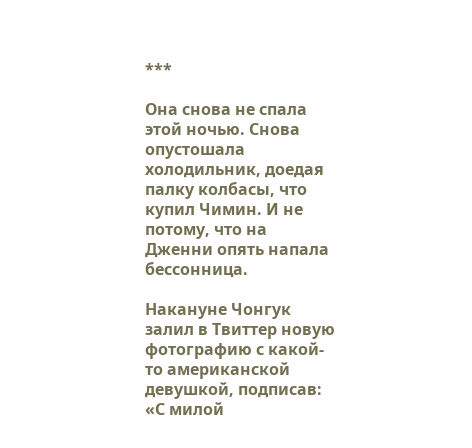***

Она снова не спала этой ночью. Снова опустошала холодильник, доедая палку колбасы, что купил Чимин. И не потому, что на Дженни опять напала бессонница.

Накануне Чонгук залил в Твиттер новую фотографию с какой-то американской девушкой, подписав: «С милой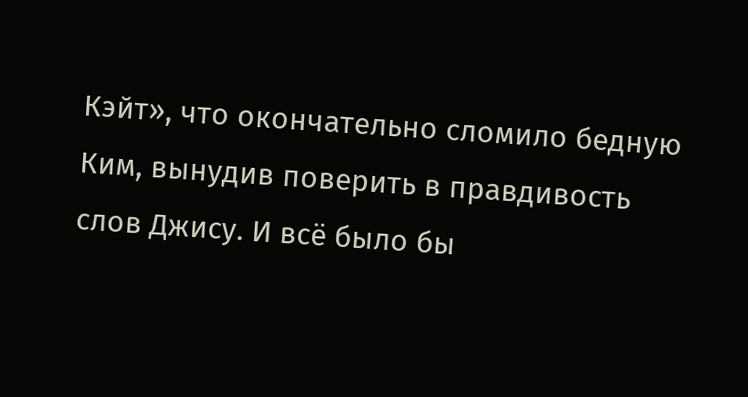Кэйт», что окончательно сломило бедную Ким, вынудив поверить в правдивость слов Джису. И всё было бы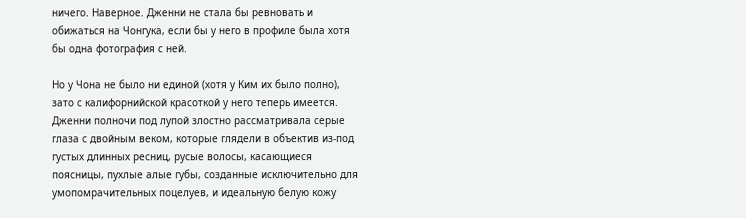ничего. Наверное. Дженни не стала бы ревновать и обижаться на Чонгука, если бы у него в профиле была хотя бы одна фотография с ней.

Но у Чона не было ни единой (хотя у Ким их было полно), зато с калифорнийской красоткой у него теперь имеется. Дженни полночи под лупой злостно рассматривала серые глаза с двойным веком, которые глядели в объектив из-под густых длинных ресниц, русые волосы, касающиеся поясницы, пухлые алые губы, созданные исключительно для умопомрачительных поцелуев, и идеальную белую кожу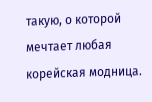такую, о которой мечтает любая корейская модница.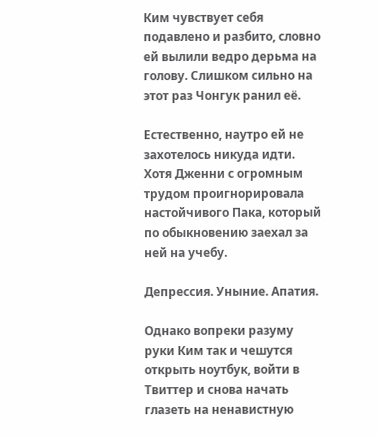Ким чувствует себя подавлено и разбито, словно ей вылили ведро дерьма на голову. Слишком сильно на этот раз Чонгук ранил её.

Естественно, наутро ей не захотелось никуда идти. Хотя Дженни с огромным трудом проигнорировала настойчивого Пака, который по обыкновению заехал за ней на учебу.

Депрессия. Уныние. Апатия.

Однако вопреки разуму руки Ким так и чешутся открыть ноутбук, войти в Твиттер и снова начать глазеть на ненавистную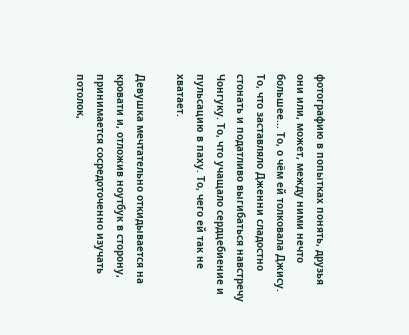фотографию в попытках понять, друзья они или, может, между ними нечто большее... То, о чём ей толковала Джису. То, что заставляло Дженни сладостно стонать и податливо выгибаться навстречу Чонгуку. То, что учащало сердцебиение и пульсацию в паху. То, чего ей так не хватает.

Девушка мечтательно откидывается на кровати и, отложив ноутбук в сторону, принимается сосредоточенно изучать потолок,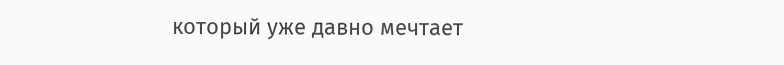который уже давно мечтает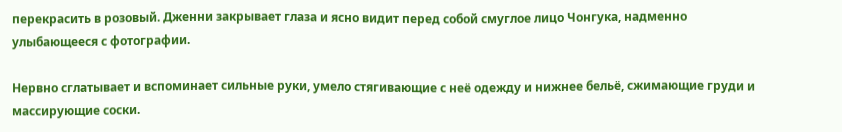перекрасить в розовый. Дженни закрывает глаза и ясно видит перед собой смуглое лицо Чонгука, надменно улыбающееся с фотографии.

Нервно сглатывает и вспоминает сильные руки, умело стягивающие с неё одежду и нижнее бельё, сжимающие груди и массирующие соски.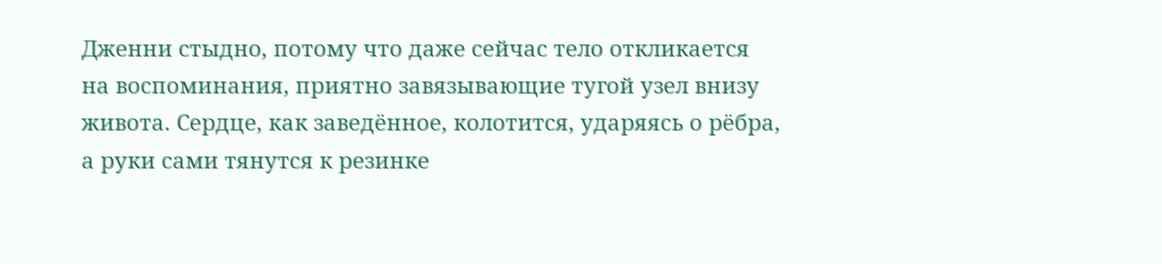Дженни стыдно, потому что даже сейчас тело откликается на воспоминания, приятно завязывающие тугой узел внизу живота. Сердце, как заведённое, колотится, ударяясь о рёбра, а руки сами тянутся к резинке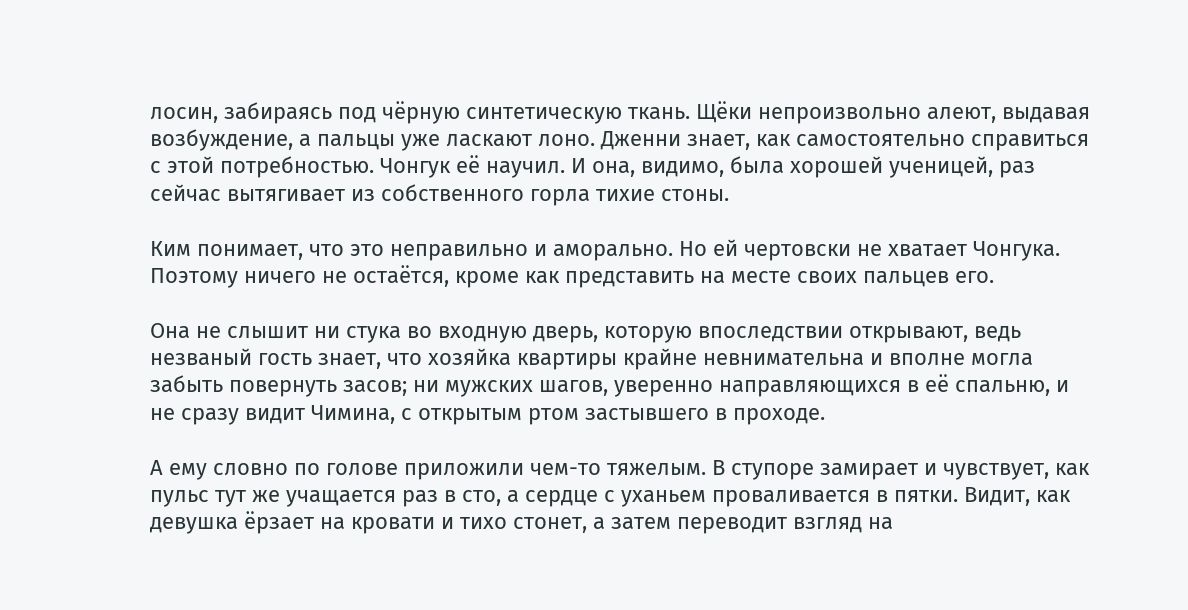лосин, забираясь под чёрную синтетическую ткань. Щёки непроизвольно алеют, выдавая возбуждение, а пальцы уже ласкают лоно. Дженни знает, как самостоятельно справиться с этой потребностью. Чонгук её научил. И она, видимо, была хорошей ученицей, раз сейчас вытягивает из собственного горла тихие стоны.

Ким понимает, что это неправильно и аморально. Но ей чертовски не хватает Чонгука. Поэтому ничего не остаётся, кроме как представить на месте своих пальцев его.

Она не слышит ни стука во входную дверь, которую впоследствии открывают, ведь незваный гость знает, что хозяйка квартиры крайне невнимательна и вполне могла забыть повернуть засов; ни мужских шагов, уверенно направляющихся в её спальню, и не сразу видит Чимина, с открытым ртом застывшего в проходе.

А ему словно по голове приложили чем-то тяжелым. В ступоре замирает и чувствует, как пульс тут же учащается раз в сто, а сердце с уханьем проваливается в пятки. Видит, как девушка ёрзает на кровати и тихо стонет, а затем переводит взгляд на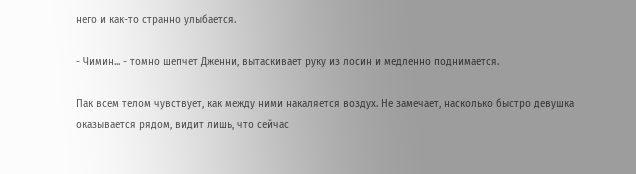него и как-то странно улыбается.

- Чимин... - томно шепчет Дженни, вытаскивает руку из лосин и медленно поднимается.

Пак всем телом чувствует, как между ними накаляется воздух. Не замечает, насколько быстро девушка оказывается рядом, видит лишь, что сейчас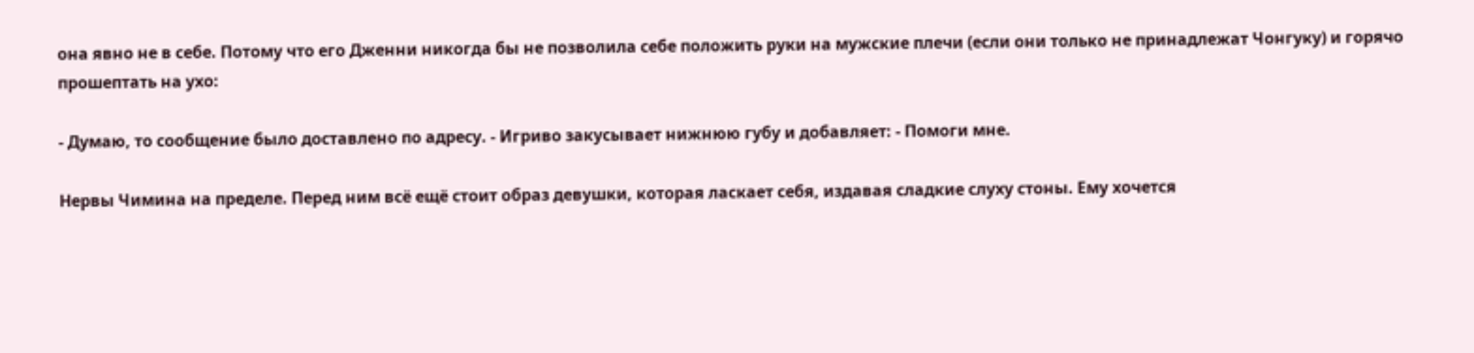она явно не в себе. Потому что его Дженни никогда бы не позволила себе положить руки на мужские плечи (если они только не принадлежат Чонгуку) и горячо прошептать на ухо:

- Думаю, то сообщение было доставлено по адресу. - Игриво закусывает нижнюю губу и добавляет: - Помоги мне.

Нервы Чимина на пределе. Перед ним всё ещё стоит образ девушки, которая ласкает себя, издавая сладкие слуху стоны. Ему хочется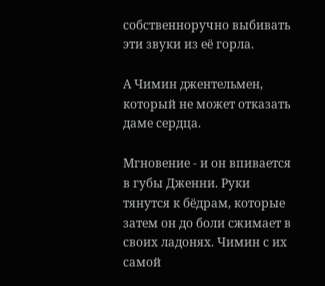собственноручно выбивать эти звуки из её горла.

А Чимин джентельмен, который не может отказать даме сердца.

Мгновение - и он впивается в губы Дженни. Руки тянутся к бёдрам, которые затем он до боли сжимает в своих ладонях. Чимин с их самой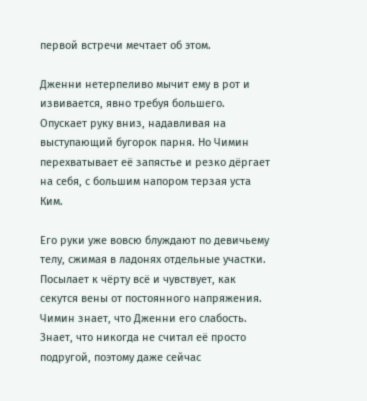первой встречи мечтает об этом.

Дженни нетерпеливо мычит ему в рот и извивается, явно требуя большего. Опускает руку вниз, надавливая на выступающий бугорок парня. Но Чимин перехватывает её запястье и резко дёргает на себя, с большим напором терзая уста Ким.

Его руки уже вовсю блуждают по девичьему телу, сжимая в ладонях отдельные участки. Посылает к чёрту всё и чувствует, как секутся вены от постоянного напряжения. Чимин знает, что Дженни его слабость. Знает, что никогда не считал её просто подругой, поэтому даже сейчас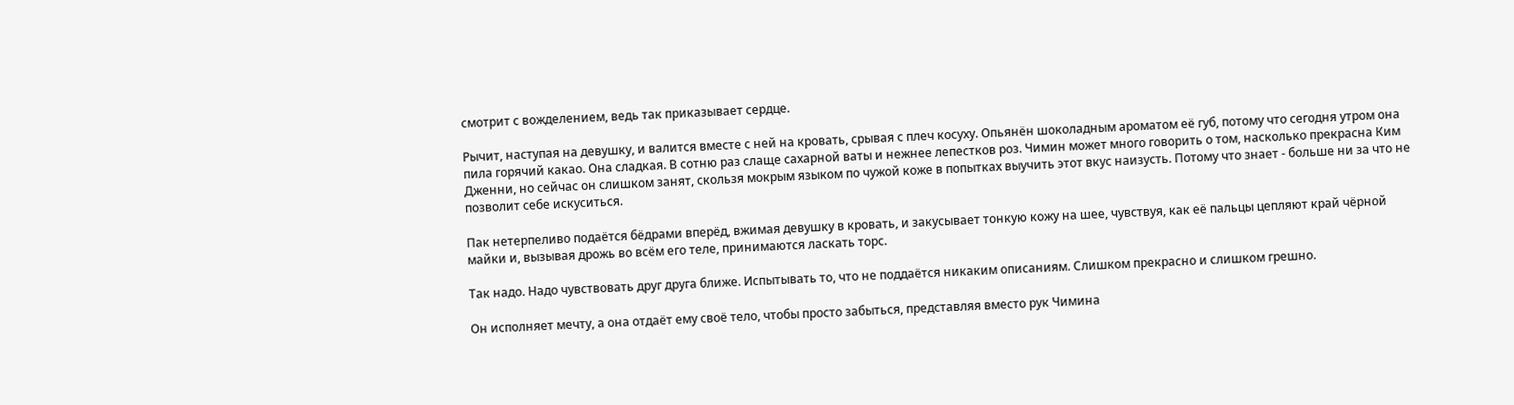смотрит с вожделением, ведь так приказывает сердце.

Рычит, наступая на девушку, и валится вместе с ней на кровать, срывая с плеч косуху. Опьянён шоколадным ароматом её губ, потому что сегодня утром она пила горячий какао. Она сладкая. В сотню раз слаще сахарной ваты и нежнее лепестков роз. Чимин может много говорить о том, насколько прекрасна Ким Дженни, но сейчас он слишком занят, скользя мокрым языком по чужой коже в попытках выучить этот вкус наизусть. Потому что знает - больше ни за что не позволит себе искуситься.

Пак нетерпеливо подаётся бёдрами вперёд, вжимая девушку в кровать, и закусывает тонкую кожу на шее, чувствуя, как её пальцы цепляют край чёрной майки и, вызывая дрожь во всём его теле, принимаются ласкать торс.

Так надо. Надо чувствовать друг друга ближе. Испытывать то, что не поддаётся никаким описаниям. Слишком прекрасно и слишком грешно.

Он исполняет мечту, а она отдаёт ему своё тело, чтобы просто забыться, представляя вместо рук Чимина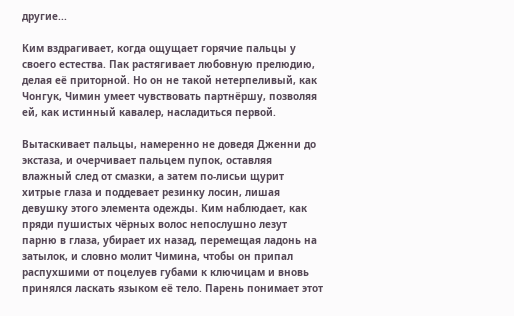другие...

Ким вздрагивает, когда ощущает горячие пальцы у своего естества. Пак растягивает любовную прелюдию, делая её приторной. Но он не такой нетерпеливый, как Чонгук, Чимин умеет чувствовать партнёршу, позволяя ей, как истинный кавалер, насладиться первой.

Вытаскивает пальцы, намеренно не доведя Дженни до экстаза, и очерчивает пальцем пупок, оставляя влажный след от смазки, а затем по-лисьи щурит хитрые глаза и поддевает резинку лосин, лишая девушку этого элемента одежды. Ким наблюдает, как пряди пушистых чёрных волос непослушно лезут парню в глаза, убирает их назад, перемещая ладонь на затылок, и словно молит Чимина, чтобы он припал распухшими от поцелуев губами к ключицам и вновь принялся ласкать языком её тело. Парень понимает этот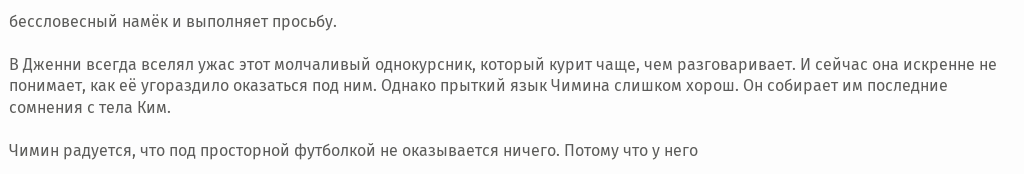бессловесный намёк и выполняет просьбу.

В Дженни всегда вселял ужас этот молчаливый однокурсник, который курит чаще, чем разговаривает. И сейчас она искренне не понимает, как её угораздило оказаться под ним. Однако прыткий язык Чимина слишком хорош. Он собирает им последние сомнения с тела Ким.

Чимин радуется, что под просторной футболкой не оказывается ничего. Потому что у него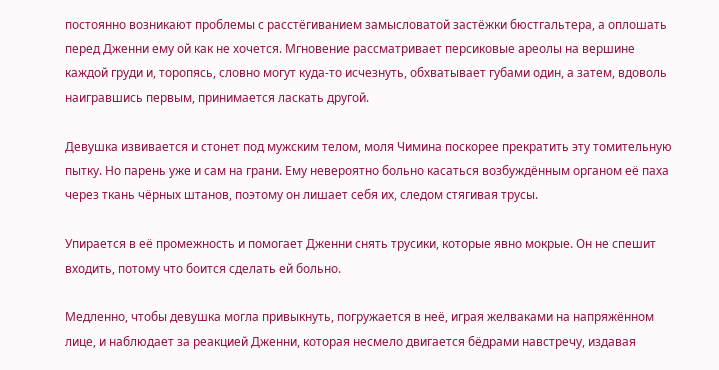постоянно возникают проблемы с расстёгиванием замысловатой застёжки бюстгальтера, а оплошать перед Дженни ему ой как не хочется. Мгновение рассматривает персиковые ареолы на вершине каждой груди и, торопясь, словно могут куда-то исчезнуть, обхватывает губами один, а затем, вдоволь наигравшись первым, принимается ласкать другой.

Девушка извивается и стонет под мужским телом, моля Чимина поскорее прекратить эту томительную пытку. Но парень уже и сам на грани. Ему невероятно больно касаться возбуждённым органом её паха через ткань чёрных штанов, поэтому он лишает себя их, следом стягивая трусы.

Упирается в её промежность и помогает Дженни снять трусики, которые явно мокрые. Он не спешит входить, потому что боится сделать ей больно.

Медленно, чтобы девушка могла привыкнуть, погружается в неё, играя желваками на напряжённом лице, и наблюдает за реакцией Дженни, которая несмело двигается бёдрами навстречу, издавая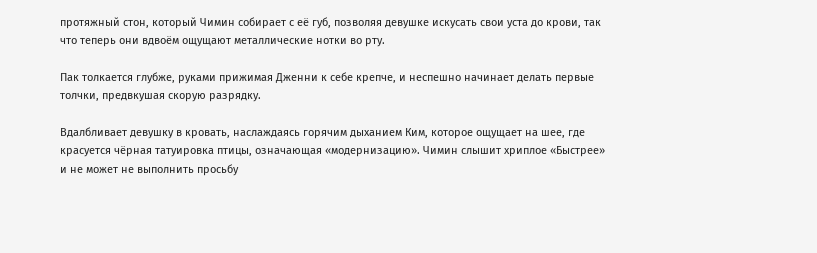протяжный стон, который Чимин собирает с её губ, позволяя девушке искусать свои уста до крови, так что теперь они вдвоём ощущают металлические нотки во рту.

Пак толкается глубже, руками прижимая Дженни к себе крепче, и неспешно начинает делать первые толчки, предвкушая скорую разрядку.

Вдалбливает девушку в кровать, наслаждаясь горячим дыханием Ким, которое ощущает на шее, где красуется чёрная татуировка птицы, означающая «модернизацию». Чимин слышит хриплое «Быстрее» и не может не выполнить просьбу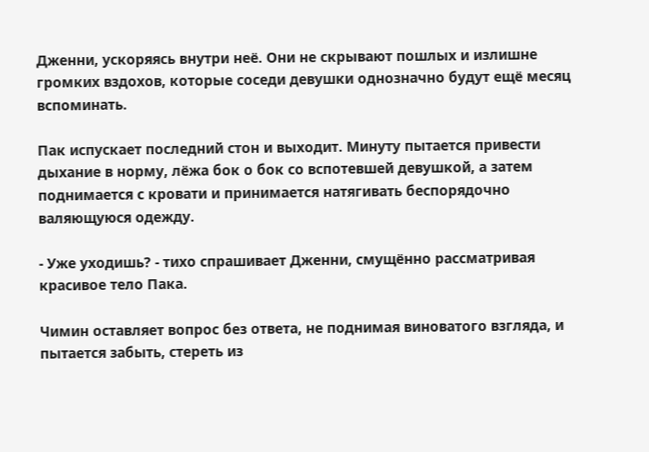Дженни, ускоряясь внутри неё. Они не скрывают пошлых и излишне громких вздохов, которые соседи девушки однозначно будут ещё месяц вспоминать.

Пак испускает последний стон и выходит. Минуту пытается привести дыхание в норму, лёжа бок о бок со вспотевшей девушкой, а затем поднимается с кровати и принимается натягивать беспорядочно валяющуюся одежду.

- Уже уходишь? - тихо спрашивает Дженни, смущённо рассматривая красивое тело Пака.

Чимин оставляет вопрос без ответа, не поднимая виноватого взгляда, и пытается забыть, стереть из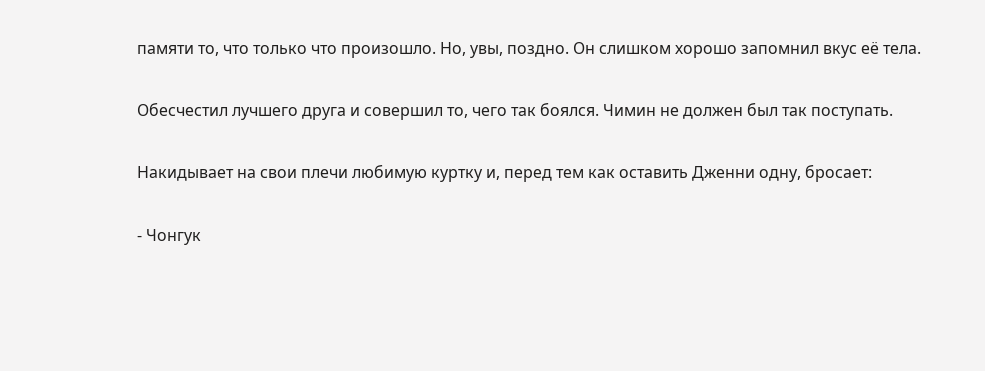памяти то, что только что произошло. Но, увы, поздно. Он слишком хорошо запомнил вкус её тела.

Обесчестил лучшего друга и совершил то, чего так боялся. Чимин не должен был так поступать.

Накидывает на свои плечи любимую куртку и, перед тем как оставить Дженни одну, бросает:

- Чонгук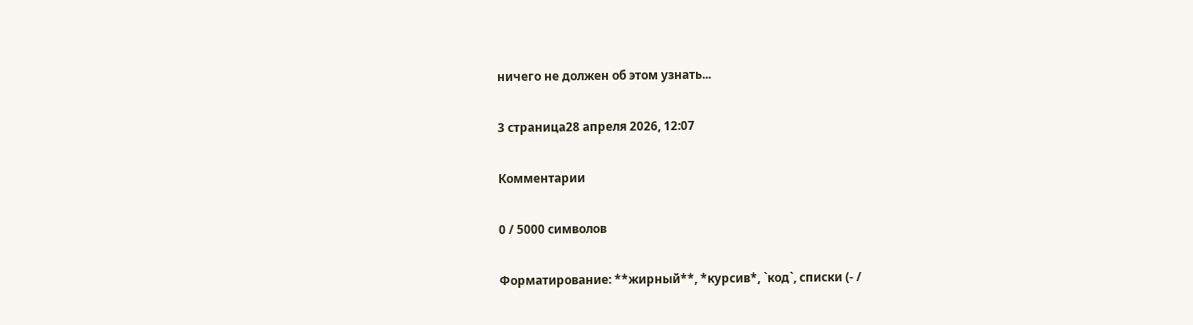ничего не должен об этом узнать...

3 страница28 апреля 2026, 12:07

Комментарии

0 / 5000 символов

Форматирование: **жирный**, *курсив*, `код`, списки (- /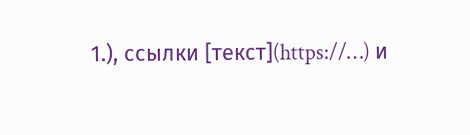1.), ссылки [текст](https://…) и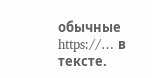обычные https://… в тексте.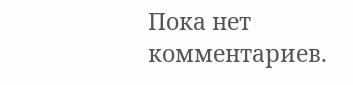Пока нет комментариев.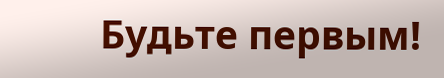Будьте первым!